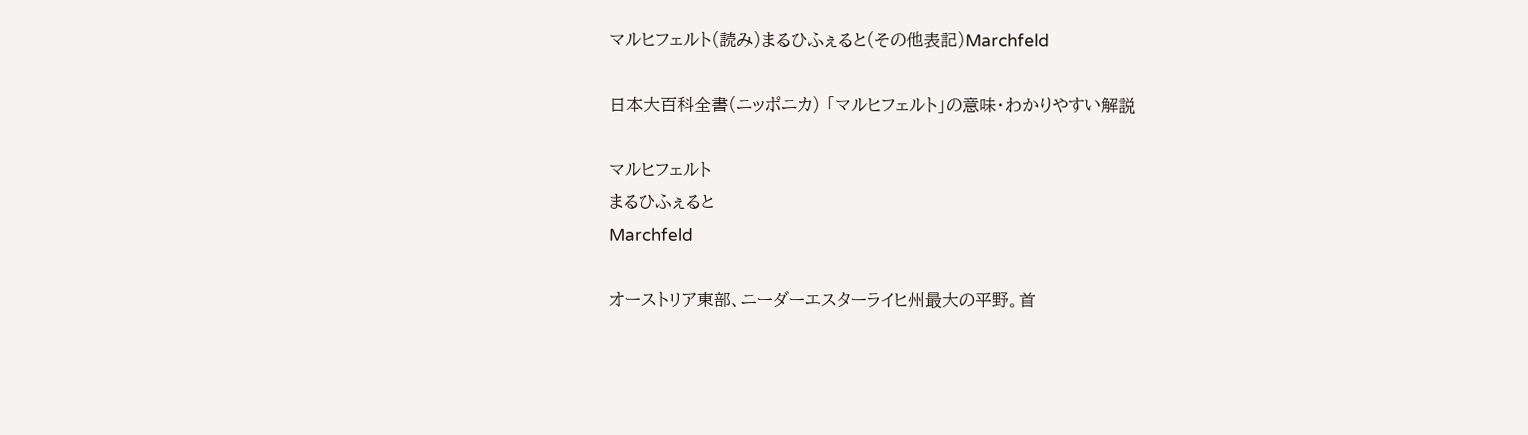マルヒフェルト(読み)まるひふぇると(その他表記)Marchfeld

日本大百科全書(ニッポニカ) 「マルヒフェルト」の意味・わかりやすい解説

マルヒフェルト
まるひふぇると
Marchfeld

オーストリア東部、ニーダーエスターライヒ州最大の平野。首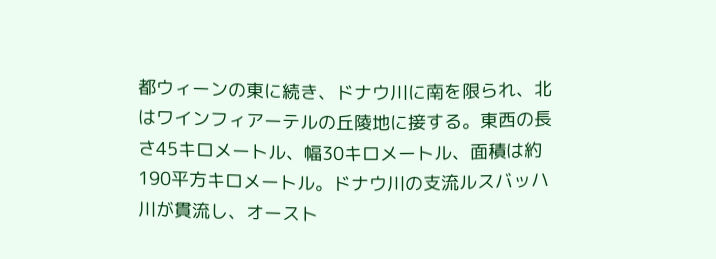都ウィーンの東に続き、ドナウ川に南を限られ、北はワインフィアーテルの丘陵地に接する。東西の長さ45キロメートル、幅30キロメートル、面積は約190平方キロメートル。ドナウ川の支流ルスバッハ川が貫流し、オースト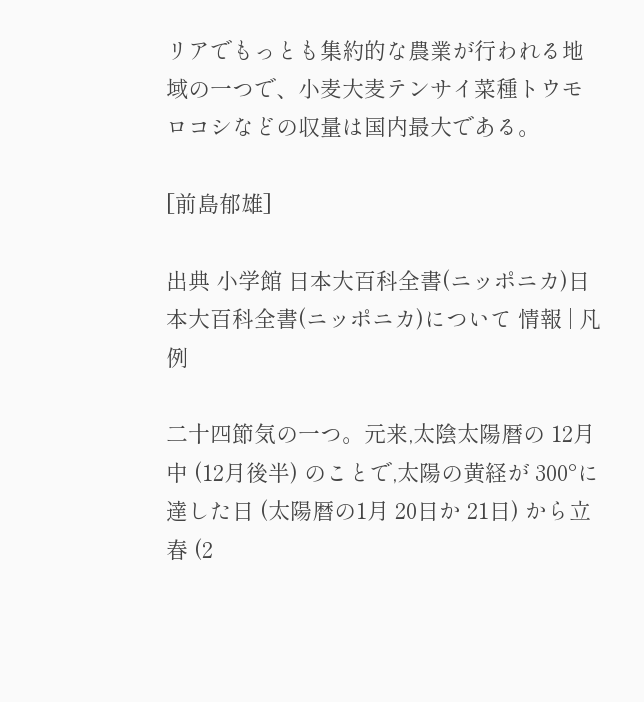リアでもっとも集約的な農業が行われる地域の一つで、小麦大麦テンサイ菜種トウモロコシなどの収量は国内最大である。

[前島郁雄]

出典 小学館 日本大百科全書(ニッポニカ)日本大百科全書(ニッポニカ)について 情報 | 凡例

二十四節気の一つ。元来,太陰太陽暦の 12月中 (12月後半) のことで,太陽の黄経が 300°に達した日 (太陽暦の1月 20日か 21日) から立春 (2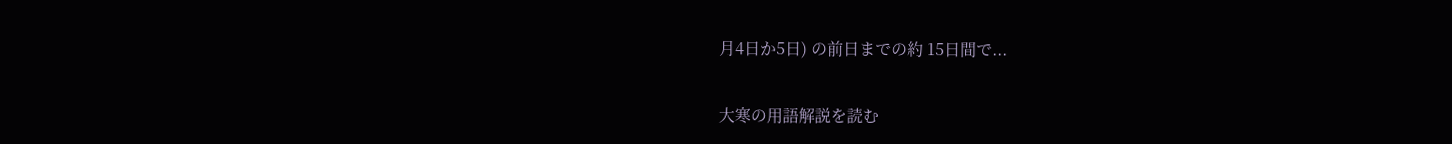月4日か5日) の前日までの約 15日間で...

大寒の用語解説を読む